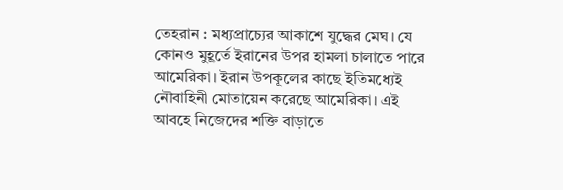তেহরান : মধ্যপ্রাচ্যের আকাশে যুদ্ধের মেঘ। যে কোনও মুহূর্তে ইরানের উপর হামলা চালাতে পারে আমেরিকা। ইরান উপকূলের কাছে ইতিমধ্যেই নৌবাহিনী মোতায়েন করেছে আমেরিকা। এই আবহে নিজেদের শক্তি বাড়াতে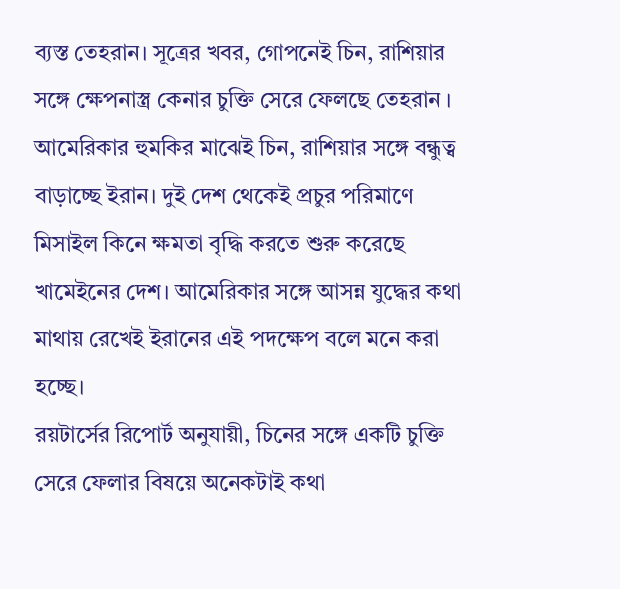ব্যস্ত তেহরান। সূত্রের খবর, গোপনেই চিন, রাশিয়ার সঙ্গে ক্ষেপনাস্ত্র কেনার চুক্তি সেরে ফেলছে তেহরান । আমেরিকার হুমকির মাঝেই চিন, রাশিয়ার সঙ্গে বন্ধুত্ব বাড়াচ্ছে ইরান। দুই দেশ থেকেই প্রচুর পরিমাণে মিসাইল কিনে ক্ষমতা বৃদ্ধি করতে শুরু করেছে খামেইনের দেশ। আমেরিকার সঙ্গে আসন্ন যুদ্ধের কথা মাথায় রেখেই ইরানের এই পদক্ষেপ বলে মনে করা হচ্ছে।
রয়টার্সের রিপোর্ট অনুযায়ী, চিনের সঙ্গে একটি চুক্তি সেরে ফেলার বিষয়ে অনেকটাই কথা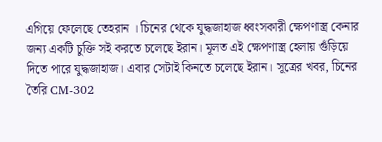এগিয়ে ফেলেছে তেহরান । চিনের থেকে যুদ্ধজাহাজ ধ্বংসকারী ক্ষেপণাস্ত্র কেনার জন্য একটি চুক্তি সই করতে চলেছে ইরান। মূলত এই ক্ষেপণাস্ত্র হেলায় গুঁড়িয়ে দিতে পারে যুদ্ধজাহাজ। এবার সেটাই কিনতে চলেছে ইরান। সূত্রের খবর, চিনের তৈরি CM-302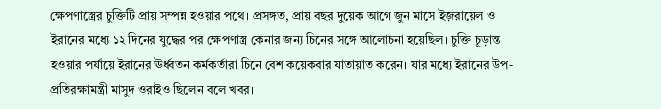ক্ষেপণাস্ত্রের চুক্তিটি প্রায় সম্পন্ন হওয়ার পথে। প্রসঙ্গত, প্রায় বছর দুয়েক আগে জুন মাসে ইজ়রায়েল ও ইরানের মধ্যে ১২ দিনের যুদ্ধের পর ক্ষেপণাস্ত্র কেনার জন্য চিনের সঙ্গে আলোচনা হয়েছিল। চুক্তি চূড়ান্ত হওয়ার পর্যায়ে ইরানের ঊর্ধ্বতন কর্মকর্তারা চিনে বেশ কয়েকবার যাতায়াত করেন। যার মধ্যে ইরানের উপ-প্রতিরক্ষামন্ত্রী মাসুদ ওরাইও ছিলেন বলে খবর।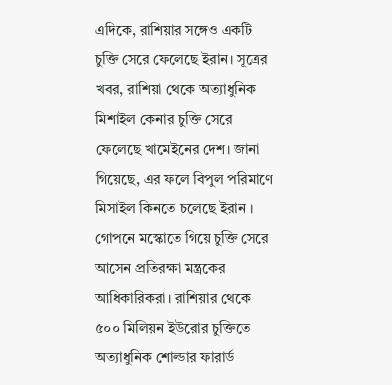এদিকে, রাশিয়ার সঙ্গেও একটি চুক্তি সেরে ফেলেছে ইরান। সূত্রের খবর, রাশিয়া থেকে অত্যাধুনিক মিশাইল কেনার চুক্তি সেরে ফেলেছে খামেইনের দেশ। জানা গিয়েছে, এর ফলে বিপুল পরিমাণে মিসাইল কিনতে চলেছে ইরান । গোপনে মস্কোতে গিয়ে চুক্তি সেরে আসেন প্রতিরক্ষা মন্ত্রকের আধিকারিকরা। রাশিয়ার থেকে ৫০০ মিলিয়ন ইউরোর চুক্তিতে অত্যাধুনিক শোল্ডার ফারার্ড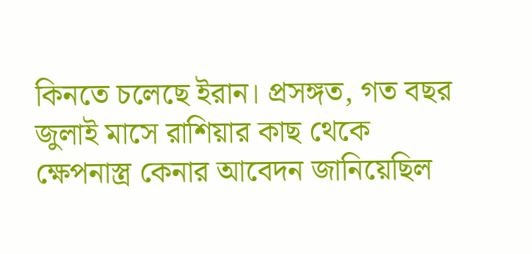কিনতে চলেছে ইরান। প্রসঙ্গত, গত বছর জুলাই মাসে রাশিয়ার কাছ থেকে ক্ষেপনাস্ত্র কেনার আবেদন জানিয়েছিল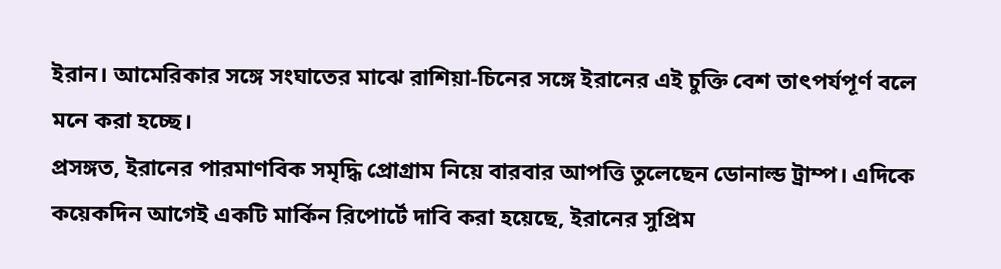ইরান। আমেরিকার সঙ্গে সংঘাতের মাঝে রাশিয়া-চিনের সঙ্গে ইরানের এই চুক্তি বেশ তাৎপর্যপূর্ণ বলে মনে করা হচ্ছে।
প্রসঙ্গত, ইরানের পারমাণবিক সমৃদ্ধি প্রোগ্রাম নিয়ে বারবার আপত্তি তুলেছেন ডোনাল্ড ট্রাম্প। এদিকে কয়েকদিন আগেই একটি মার্কিন রিপোর্টে দাবি করা হয়েছে, ইরানের সুপ্রিম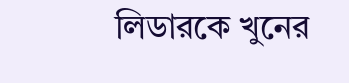লিডারকে খুনের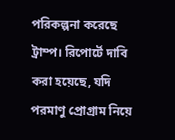পরিকল্পনা করেছে ট্রাম্প। রিপোর্টে দাবি করা হয়েছে, যদি পরমাণু প্রোগ্রাম নিয়ে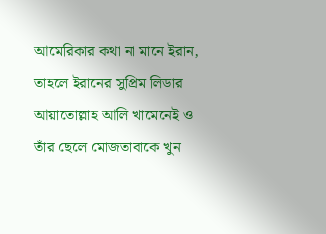আমেরিকার কথা না মানে ইরান, তাহলে ইরানের সুপ্রিম লিডার আয়াতোল্লাহ আলি খামেনেই ও তাঁর ছেলে মোজতাবাকে খুন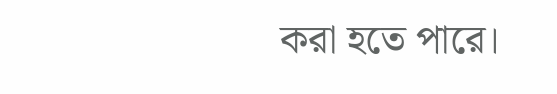করা হতে পারে।